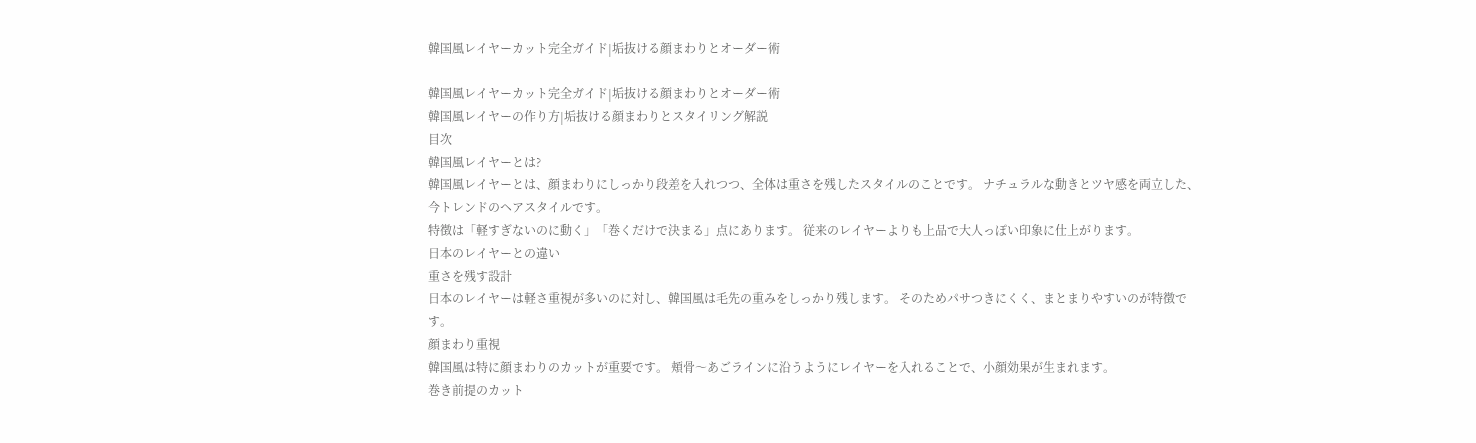韓国風レイヤーカット完全ガイド|垢抜ける顔まわりとオーダー術

韓国風レイヤーカット完全ガイド|垢抜ける顔まわりとオーダー術
韓国風レイヤーの作り方|垢抜ける顔まわりとスタイリング解説
目次
韓国風レイヤーとは?
韓国風レイヤーとは、顔まわりにしっかり段差を入れつつ、全体は重さを残したスタイルのことです。 ナチュラルな動きとツヤ感を両立した、今トレンドのヘアスタイルです。
特徴は「軽すぎないのに動く」「巻くだけで決まる」点にあります。 従来のレイヤーよりも上品で大人っぽい印象に仕上がります。
日本のレイヤーとの違い
重さを残す設計
日本のレイヤーは軽さ重視が多いのに対し、韓国風は毛先の重みをしっかり残します。 そのためパサつきにくく、まとまりやすいのが特徴です。
顔まわり重視
韓国風は特に顔まわりのカットが重要です。 頬骨〜あごラインに沿うようにレイヤーを入れることで、小顔効果が生まれます。
巻き前提のカット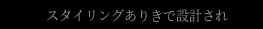スタイリングありきで設計され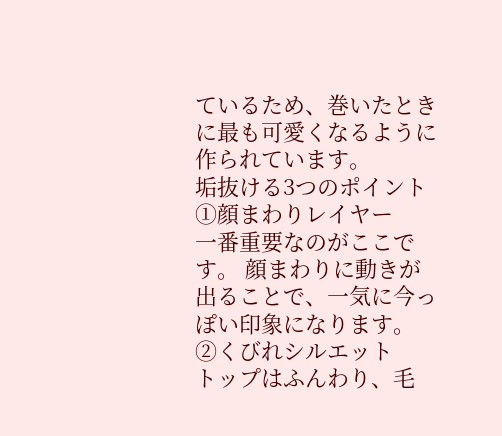ているため、巻いたときに最も可愛くなるように作られています。
垢抜ける3つのポイント
①顔まわりレイヤー
一番重要なのがここです。 顔まわりに動きが出ることで、一気に今っぽい印象になります。
②くびれシルエット
トップはふんわり、毛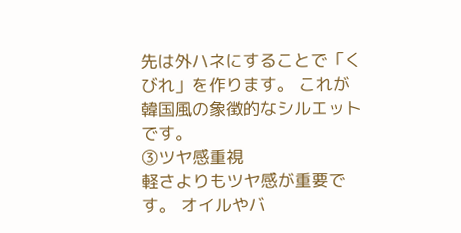先は外ハネにすることで「くびれ」を作ります。 これが韓国風の象徴的なシルエットです。
③ツヤ感重視
軽さよりもツヤ感が重要です。 オイルやバ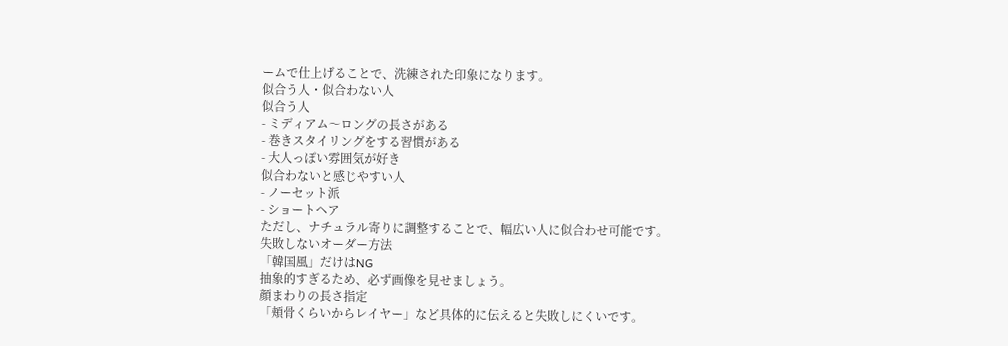ームで仕上げることで、洗練された印象になります。
似合う人・似合わない人
似合う人
- ミディアム〜ロングの長さがある
- 巻きスタイリングをする習慣がある
- 大人っぽい雰囲気が好き
似合わないと感じやすい人
- ノーセット派
- ショートヘア
ただし、ナチュラル寄りに調整することで、幅広い人に似合わせ可能です。
失敗しないオーダー方法
「韓国風」だけはNG
抽象的すぎるため、必ず画像を見せましょう。
顔まわりの長さ指定
「頬骨くらいからレイヤー」など具体的に伝えると失敗しにくいです。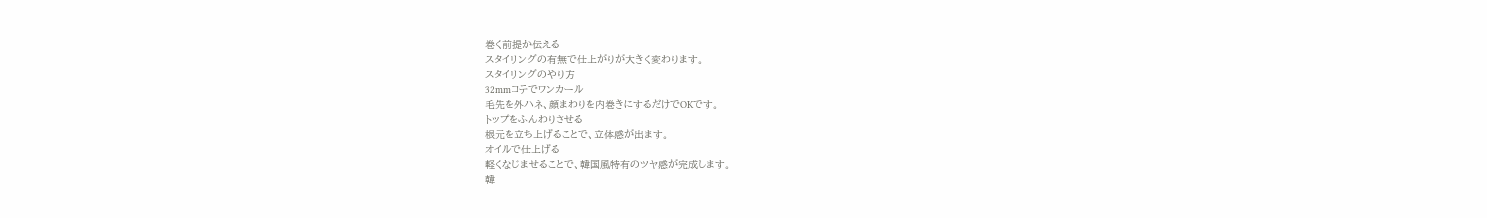巻く前提か伝える
スタイリングの有無で仕上がりが大きく変わります。
スタイリングのやり方
32mmコテでワンカール
毛先を外ハネ、顔まわりを内巻きにするだけでOKです。
トップをふんわりさせる
根元を立ち上げることで、立体感が出ます。
オイルで仕上げる
軽くなじませることで、韓国風特有のツヤ感が完成します。
韓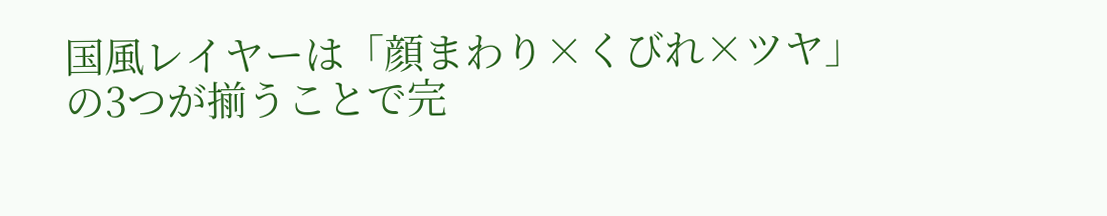国風レイヤーは「顔まわり×くびれ×ツヤ」の3つが揃うことで完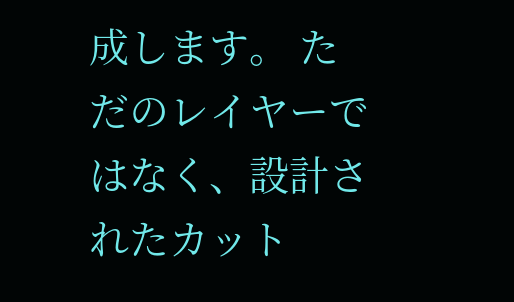成します。 ただのレイヤーではなく、設計されたカット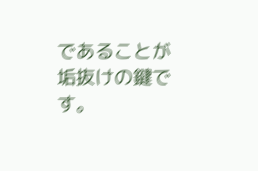であることが垢抜けの鍵です。